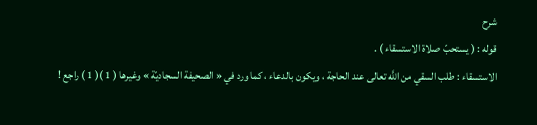شرح
قوله : ( يستحبّ صلاة الاستسقاء ) .
الاستسقاء : طلب السقي من اللَّه تعالى عند الحاجة ، ويكون بالدعاء ، كما ورد في « الصحيفة السجاديّة » وغيرها ( 1 )( 1 ) راجع !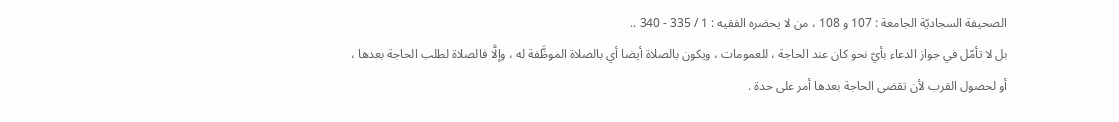الصحيفة السجاديّة الجامعة : 107 و 108 ، من لا يحضره الفقيه : 1 / 335 - 340 ..
بل لا تأمّل في جواز الدعاء بأيّ نحو كان عند الحاجة ، للعمومات ، ويكون بالصلاة أيضا أي بالصلاة الموظَّفة له ، وإلَّا فالصلاة لطلب الحاجة بعدها ، أو لحصول القرب لأن تقضى الحاجة بعدها أمر على حدة .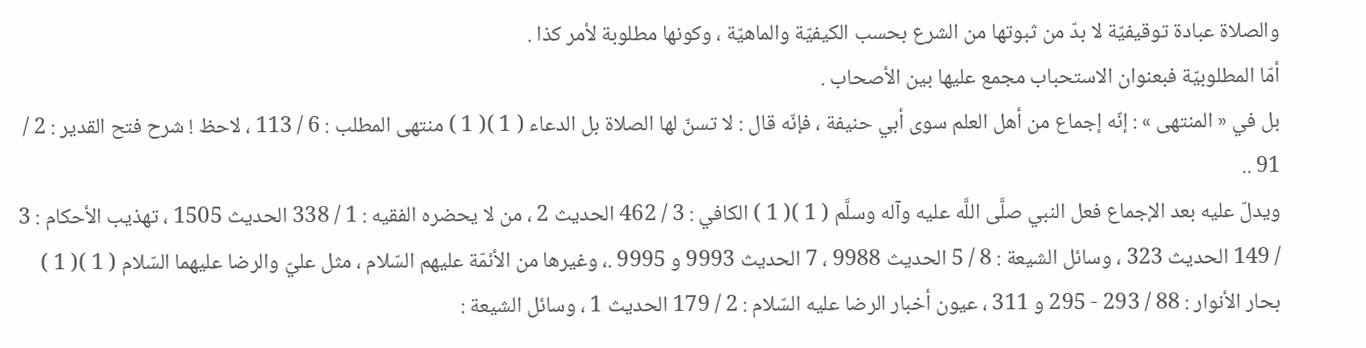والصلاة عبادة توقيفيّة لا بدّ من ثبوتها من الشرع بحسب الكيفيّة والماهيّة ، وكونها مطلوبة لأمر كذا .
أمّا المطلوبيّة فبعنوان الاستحباب مجمع عليها بين الأصحاب .
بل في « المنتهى » : إنّه إجماع من أهل العلم سوى أبي حنيفة ، فإنّه قال : لا تسنّ لها الصلاة بل الدعاء ( 1 )( 1 ) منتهى المطلب : 6 / 113 ، لاحظ ! شرح فتح القدير : 2 / 91 ..
ويدلّ عليه بعد الإجماع فعل النبي صلَّى اللَّه عليه وآله وسلَّم ( 1 )( 1 ) الكافي : 3 / 462 الحديث 2 ، من لا يحضره الفقيه : 1 / 338 الحديث 1505 ، تهذيب الأحكام : 3 / 149 الحديث 323 ، وسائل الشيعة : 8 / 5 الحديث 9988 ، 7 الحديث 9993 و 9995 .، وغيرها من الأئمّة عليهم السّلام ، مثل عليّ والرضا عليهما السّلام ( 1 )( 1 ) بحار الأنوار : 88 / 293 - 295 و 311 ، عيون أخبار الرضا عليه السّلام : 2 / 179 الحديث 1 ، وسائل الشيعة :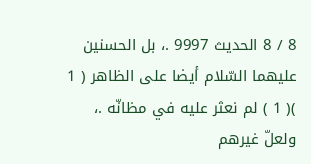8 / 8 الحديث 9997 .، بل الحسنين عليهما السّلام أيضا على الظاهر ( 1 )( 1 ) لم نعثر عليه في مظانّه .، ولعلّ غيرهم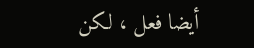أيضا فعل ، لكن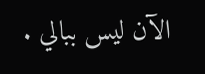الآن ليس ببالي .